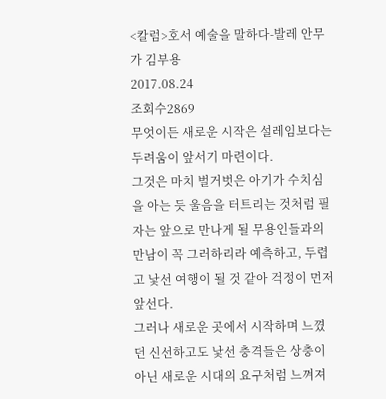<칼럼>호서 예술을 말하다-발레 안무가 김부용
2017.08.24
조회수2869
무엇이든 새로운 시작은 설레임보다는 두려움이 앞서기 마련이다.
그것은 마치 벌거벗은 아기가 수치심을 아는 듯 울음을 터트리는 것처럼 필자는 앞으로 만나게 될 무용인들과의 만남이 꼭 그러하리라 예측하고, 두렵고 낯선 여행이 될 것 같아 걱정이 먼저 앞선다.
그러나 새로운 곳에서 시작하며 느꼈던 신선하고도 낯선 충격들은 상충이 아닌 새로운 시대의 요구처럼 느껴져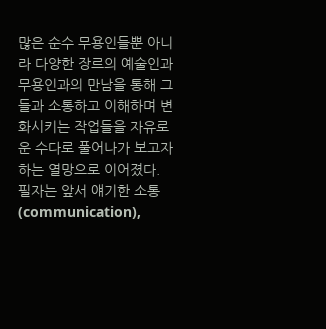많은 순수 무용인들뿐 아니라 다양한 장르의 예술인과 무용인과의 만남을 통해 그들과 소통하고 이해하며 변화시키는 작업들을 자유로운 수다로 풀어나가 보고자하는 열망으로 이어졌다.
필자는 앞서 얘기한 소통(communication),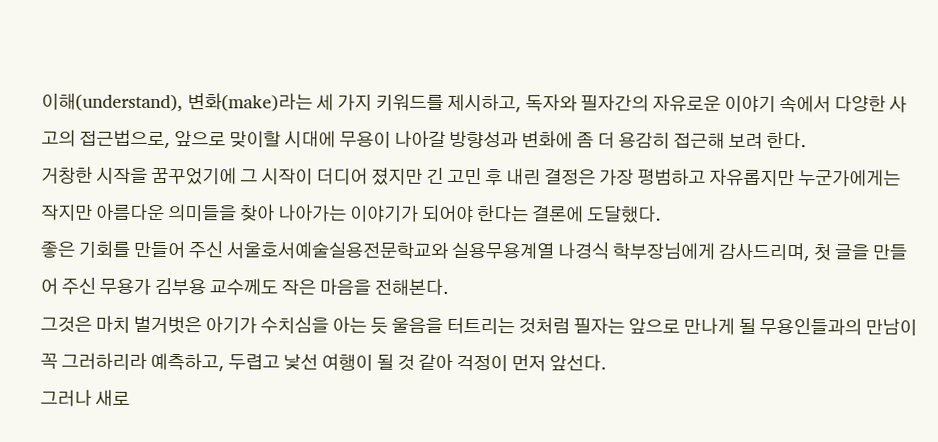이해(understand), 변화(make)라는 세 가지 키워드를 제시하고, 독자와 필자간의 자유로운 이야기 속에서 다양한 사고의 접근법으로, 앞으로 맞이할 시대에 무용이 나아갈 방향성과 변화에 좀 더 용감히 접근해 보려 한다.
거창한 시작을 꿈꾸었기에 그 시작이 더디어 졌지만 긴 고민 후 내린 결정은 가장 평범하고 자유롭지만 누군가에게는 작지만 아름다운 의미들을 찾아 나아가는 이야기가 되어야 한다는 결론에 도달했다.
좋은 기회를 만들어 주신 서울호서예술실용전문학교와 실용무용계열 나경식 학부장님에게 감사드리며, 첫 글을 만들어 주신 무용가 김부용 교수께도 작은 마음을 전해본다.
그것은 마치 벌거벗은 아기가 수치심을 아는 듯 울음을 터트리는 것처럼 필자는 앞으로 만나게 될 무용인들과의 만남이 꼭 그러하리라 예측하고, 두렵고 낯선 여행이 될 것 같아 걱정이 먼저 앞선다.
그러나 새로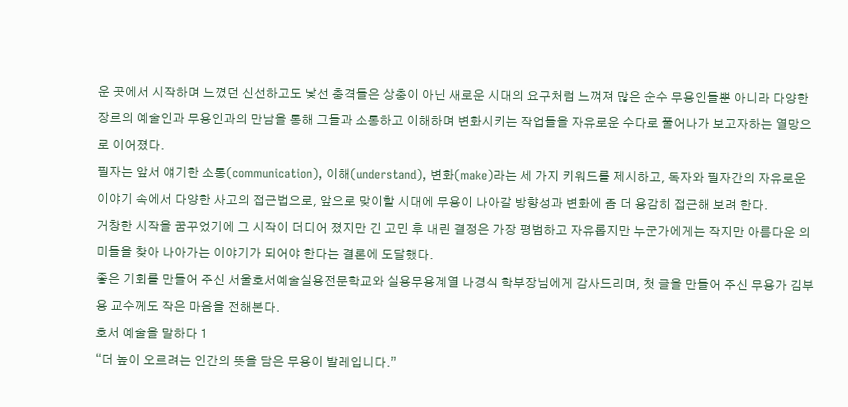운 곳에서 시작하며 느꼈던 신선하고도 낯선 충격들은 상충이 아닌 새로운 시대의 요구처럼 느껴져 많은 순수 무용인들뿐 아니라 다양한 장르의 예술인과 무용인과의 만남을 통해 그들과 소통하고 이해하며 변화시키는 작업들을 자유로운 수다로 풀어나가 보고자하는 열망으로 이어졌다.
필자는 앞서 얘기한 소통(communication), 이해(understand), 변화(make)라는 세 가지 키워드를 제시하고, 독자와 필자간의 자유로운 이야기 속에서 다양한 사고의 접근법으로, 앞으로 맞이할 시대에 무용이 나아갈 방향성과 변화에 좀 더 용감히 접근해 보려 한다.
거창한 시작을 꿈꾸었기에 그 시작이 더디어 졌지만 긴 고민 후 내린 결정은 가장 평범하고 자유롭지만 누군가에게는 작지만 아름다운 의미들을 찾아 나아가는 이야기가 되어야 한다는 결론에 도달했다.
좋은 기회를 만들어 주신 서울호서예술실용전문학교와 실용무용계열 나경식 학부장님에게 감사드리며, 첫 글을 만들어 주신 무용가 김부용 교수께도 작은 마음을 전해본다.
호서 예술을 말하다 1
“더 높이 오르려는 인간의 뜻을 담은 무용이 발레입니다.”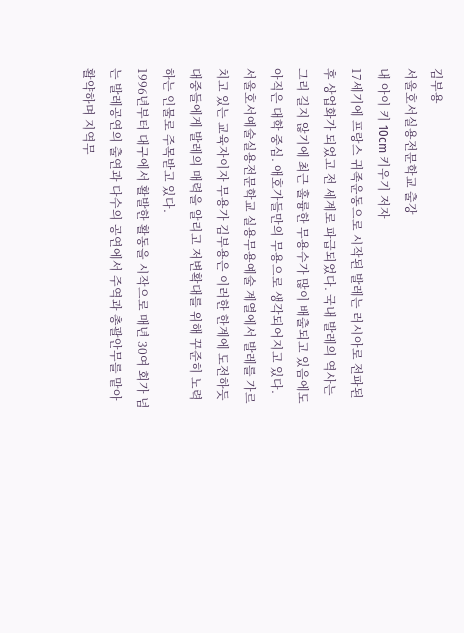김부용
서울호서실용전문학교 출강
내 아이 키 10cm 키우기 저자
17세기에 프랑스 귀족운동으로 시작된 발레는 러시아로 전파된 후 상업화가 되었고 전 세계로 파급되었다. 국내 발레의 역사는 그리 길지 않기에 최근 훌륭한 무용수가 많이 배출되고 있음에도 아직은 대학 중심. 애호가들만의 무용으로 생각되어지고 있다.
서울호서예술실용전문학교 실용무용예술 계열에서 발레를 가르치고 있는 교육자이자 무용가 김부용은 이러한 한계에 도전하듯 대중들에게 발레의 매력을 알리고 저변확대를 위해 꾸준히 노력하는 인물로 주목받고 있다.
1996년부터 대구에서 활발한 활동을 시작으로 매년 30여 회가 넘는 발레공연의 출연과 다수의 공연에서 주역과 총괄안무를 맡아 활약하며 지역무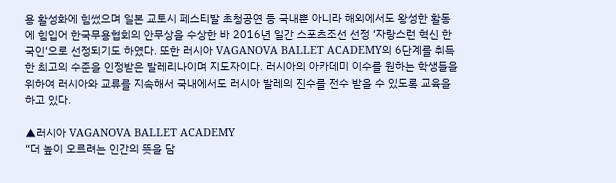용 활성화에 힘썼으며 일본 교토시 페스티발 초청공연 등 국내뿐 아니라 해외에서도 왕성한 활동에 힘입어 한국무용협회의 안무상을 수상한 바 2016년 일간 스포츠조선 선정 ‘자랑스런 혁신 한국인‘으로 선정되기도 하였다. 또한 러시아 VAGANOVA BALLET ACADEMY의 6단계를 취득한 최고의 수준을 인정받은 발레리나이며 지도자이다. 러시아의 아카데미 이수를 원하는 학생들을 위하여 러시아와 교류를 지속해서 국내에서도 러시아 발레의 진수를 전수 받을 수 있도록 교육을 하고 있다.

▲러시아 VAGANOVA BALLET ACADEMY
“더 높이 오르려는 인간의 뜻을 담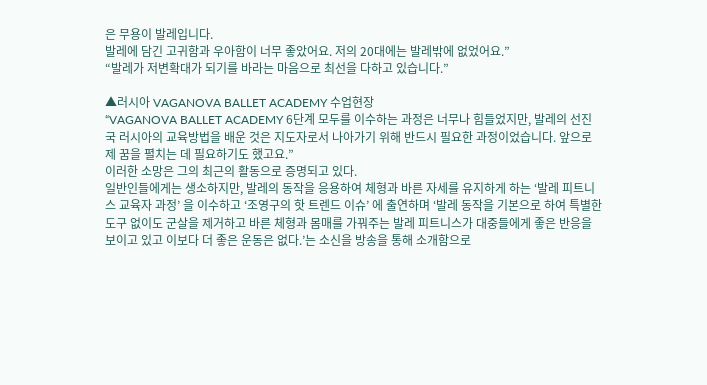은 무용이 발레입니다.
발레에 담긴 고귀함과 우아함이 너무 좋았어요. 저의 20대에는 발레밖에 없었어요.”
“발레가 저변확대가 되기를 바라는 마음으로 최선을 다하고 있습니다.”

▲러시아 VAGANOVA BALLET ACADEMY 수업현장
“VAGANOVA BALLET ACADEMY 6단계 모두를 이수하는 과정은 너무나 힘들었지만, 발레의 선진국 러시아의 교육방법을 배운 것은 지도자로서 나아가기 위해 반드시 필요한 과정이었습니다. 앞으로 제 꿈을 펼치는 데 필요하기도 했고요.”
이러한 소망은 그의 최근의 활동으로 증명되고 있다.
일반인들에게는 생소하지만, 발레의 동작을 응용하여 체형과 바른 자세를 유지하게 하는 ‘발레 피트니스 교육자 과정’ 을 이수하고 ‘조영구의 핫 트렌드 이슈’ 에 출연하며 ‘발레 동작을 기본으로 하여 특별한 도구 없이도 군살을 제거하고 바른 체형과 몸매를 가꿔주는 발레 피트니스가 대중들에게 좋은 반응을 보이고 있고 이보다 더 좋은 운동은 없다.’는 소신을 방송을 통해 소개함으로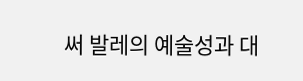써 발레의 예술성과 대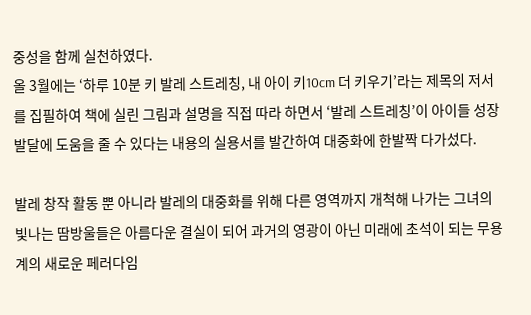중성을 함께 실천하였다.
올 3월에는 ‘하루 10분 키 발레 스트레칭, 내 아이 키10cm 더 키우기’라는 제목의 저서를 집필하여 책에 실린 그림과 설명을 직접 따라 하면서 ‘발레 스트레칭’이 아이들 성장 발달에 도움을 줄 수 있다는 내용의 실용서를 발간하여 대중화에 한발짝 다가섰다.

발레 창작 활동 뿐 아니라 발레의 대중화를 위해 다른 영역까지 개척해 나가는 그녀의 빛나는 땀방울들은 아름다운 결실이 되어 과거의 영광이 아닌 미래에 초석이 되는 무용계의 새로운 페러다임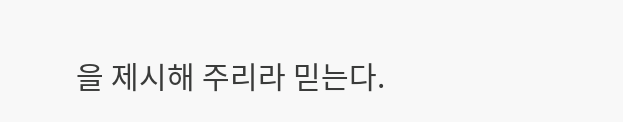을 제시해 주리라 믿는다.